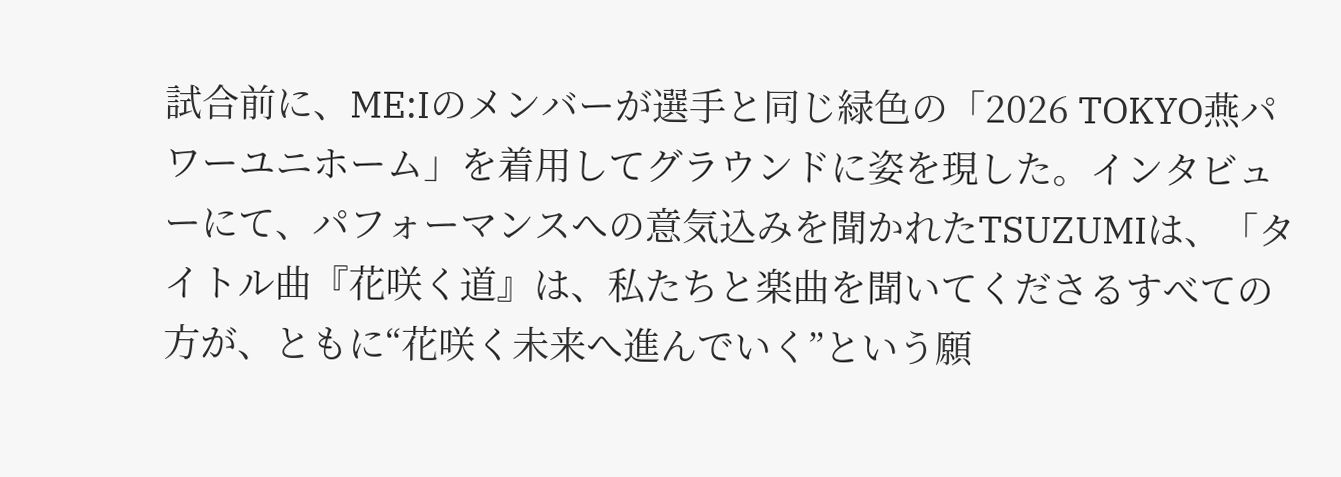試合前に、ME:Iのメンバーが選手と同じ緑色の「2026 TOKYO燕パワーユニホーム」を着用してグラウンドに姿を現した。インタビューにて、パフォーマンスへの意気込みを聞かれたTSUZUMIは、「タイトル曲『花咲く道』は、私たちと楽曲を聞いてくださるすべての方が、ともに“花咲く未来へ進んでいく”という願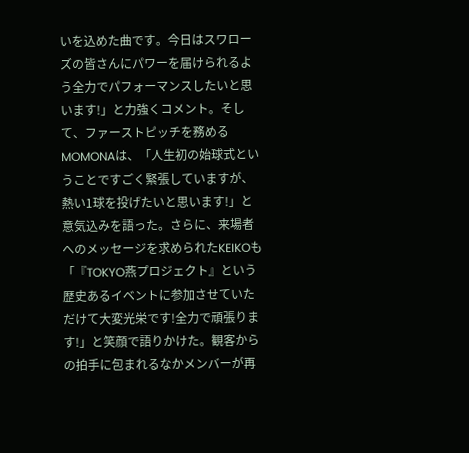いを込めた曲です。今日はスワローズの皆さんにパワーを届けられるよう全力でパフォーマンスしたいと思います!」と力強くコメント。そして、ファーストピッチを務めるMOMONAは、「人生初の始球式ということですごく緊張していますが、熱い1球を投げたいと思います!」と意気込みを語った。さらに、来場者へのメッセージを求められたKEIKOも「『TOKYO燕プロジェクト』という歴史あるイベントに参加させていただけて大変光栄です!全力で頑張ります!」と笑顔で語りかけた。観客からの拍手に包まれるなかメンバーが再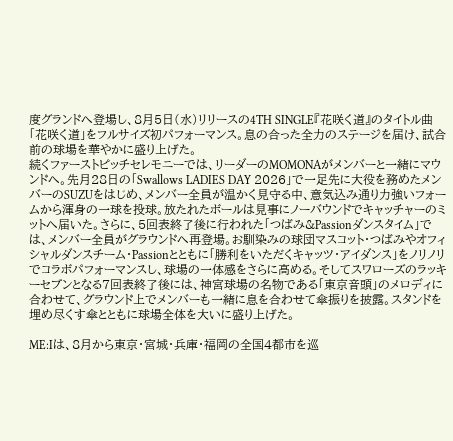度グランドへ登場し、8月5日(水)リリースの4TH SINGLE『花咲く道』のタイトル曲「花咲く道」をフルサイズ初パフォーマンス。息の合った全力のステージを届け、試合前の球場を華やかに盛り上げた。
続くファーストピッチセレモニーでは、リーダーのMOMONAがメンバーと一緒にマウンドへ。先月28日の「Swallows LADIES DAY 2026」で一足先に大役を務めたメンバーのSUZUをはじめ、メンバー全員が温かく見守る中、意気込み通り力強いフォームから渾身の一球を投球。放たれたボールは見事にノーバウンドでキャッチャーのミットへ届いた。さらに、5回表終了後に行われた「つばみ&Passionダンスタイム」では、メンバー全員がグラウンドへ再登場。お馴染みの球団マスコット・つばみやオフィシャルダンスチーム・Passionとともに「勝利をいただくキャッツ・アイダンス」をノリノリでコラボパフォーマンスし、球場の一体感をさらに高める。そしてスワローズのラッキーセブンとなる7回表終了後には、神宮球場の名物である「東京音頭」のメロディに合わせて、グラウンド上でメンバーも一緒に息を合わせて傘振りを披露。スタンドを埋め尽くす傘とともに球場全体を大いに盛り上げた。

ME:Iは、8月から東京・宮城・兵庫・福岡の全国4都市を巡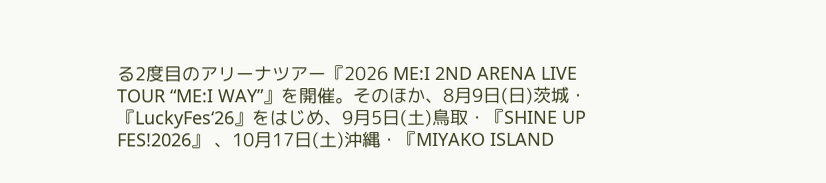る2度目のアリーナツアー『2026 ME:I 2ND ARENA LIVE TOUR “ME:I WAY”』を開催。そのほか、8月9日(日)茨城・『LuckyFes‘26』をはじめ、9月5日(土)鳥取・『SHINE UP FES!2026』 、10月17日(土)沖縄・『MIYAKO ISLAND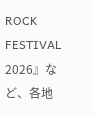ROCK FESTIVAL 2026』など、各地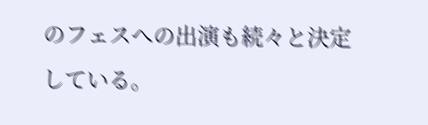のフェスへの出演も続々と決定している。